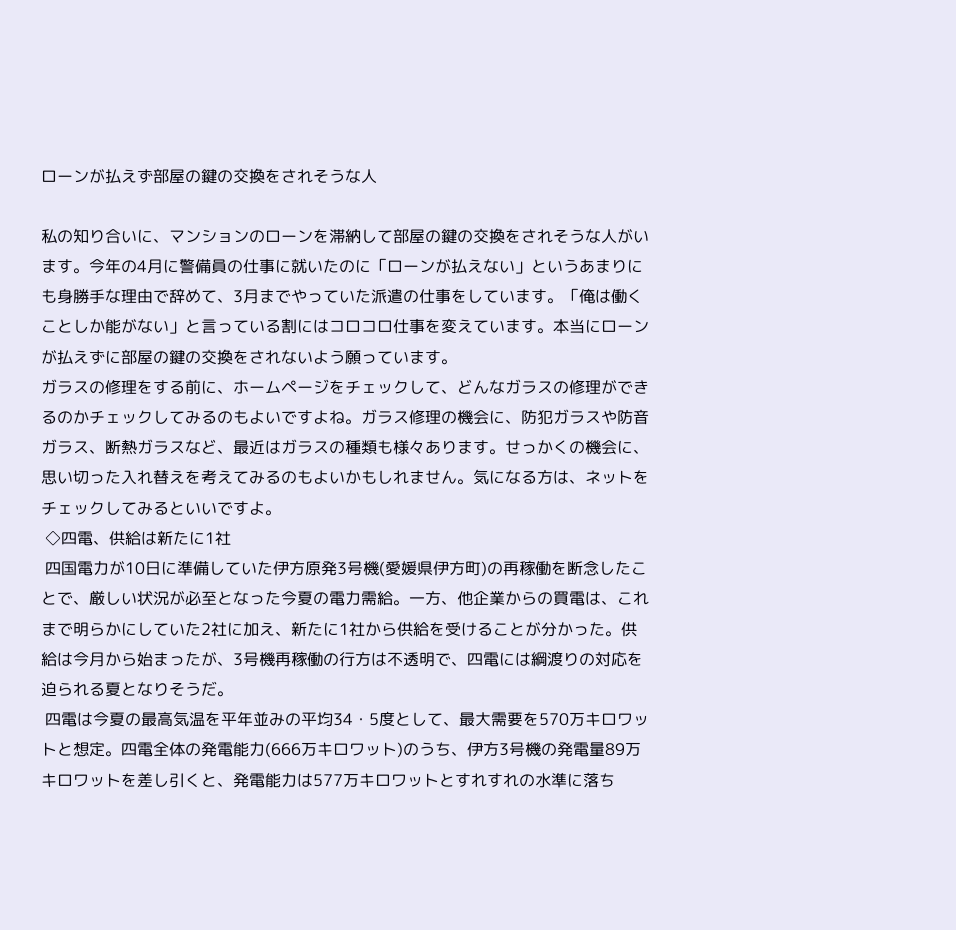ローンが払えず部屋の鍵の交換をされそうな人

私の知り合いに、マンションのローンを滞納して部屋の鍵の交換をされそうな人がいます。今年の4月に警備員の仕事に就いたのに「ローンが払えない」というあまりにも身勝手な理由で辞めて、3月までやっていた派遣の仕事をしています。「俺は働くことしか能がない」と言っている割にはコロコロ仕事を変えています。本当にローンが払えずに部屋の鍵の交換をされないよう願っています。
ガラスの修理をする前に、ホームページをチェックして、どんなガラスの修理ができるのかチェックしてみるのもよいですよね。ガラス修理の機会に、防犯ガラスや防音ガラス、断熱ガラスなど、最近はガラスの種類も様々あります。せっかくの機会に、思い切った入れ替えを考えてみるのもよいかもしれません。気になる方は、ネットをチェックしてみるといいですよ。
 ◇四電、供給は新たに1社
 四国電力が10日に準備していた伊方原発3号機(愛媛県伊方町)の再稼働を断念したことで、厳しい状況が必至となった今夏の電力需給。一方、他企業からの買電は、これまで明らかにしていた2社に加え、新たに1社から供給を受けることが分かった。供給は今月から始まったが、3号機再稼働の行方は不透明で、四電には綱渡りの対応を迫られる夏となりそうだ。
 四電は今夏の最高気温を平年並みの平均34・5度として、最大需要を570万キロワットと想定。四電全体の発電能力(666万キロワット)のうち、伊方3号機の発電量89万キロワットを差し引くと、発電能力は577万キロワットとすれすれの水準に落ち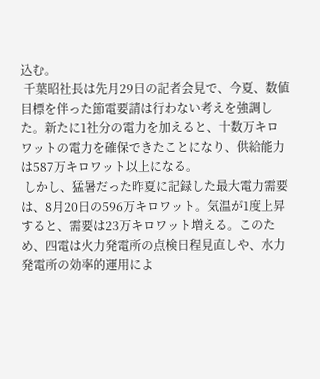込む。
 千葉昭社長は先月29日の記者会見で、今夏、数値目標を伴った節電要請は行わない考えを強調した。新たに1社分の電力を加えると、十数万キロワットの電力を確保できたことになり、供給能力は587万キロワット以上になる。
 しかし、猛暑だった昨夏に記録した最大電力需要は、8月20日の596万キロワット。気温が1度上昇すると、需要は23万キロワット増える。このため、四電は火力発電所の点検日程見直しや、水力発電所の効率的運用によ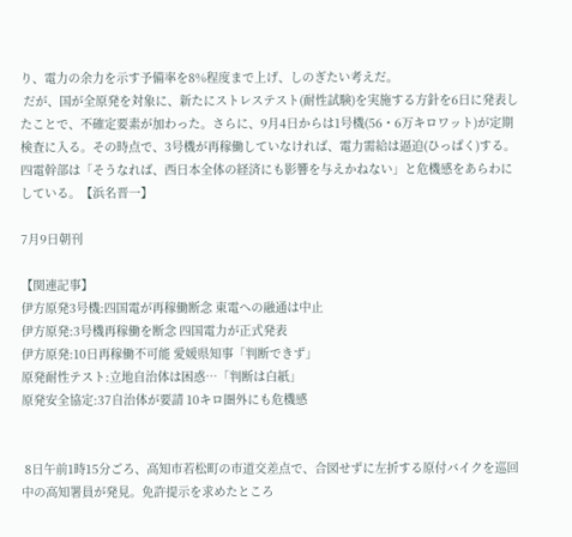り、電力の余力を示す予備率を8%程度まで上げ、しのぎたい考えだ。
 だが、国が全原発を対象に、新たにストレステスト(耐性試験)を実施する方針を6日に発表したことで、不確定要素が加わった。さらに、9月4日からは1号機(56・6万キロワット)が定期検査に入る。その時点で、3号機が再稼働していなければ、電力需給は逼迫(ひっぱく)する。四電幹部は「そうなれば、西日本全体の経済にも影響を与えかねない」と危機感をあらわにしている。【浜名晋一】

7月9日朝刊

【関連記事】
伊方原発3号機:四国電が再稼働断念 東電への融通は中止
伊方原発:3号機再稼働を断念 四国電力が正式発表
伊方原発:10日再稼働不可能 愛媛県知事「判断できず」
原発耐性テスト:立地自治体は困惑…「判断は白紙」
原発安全協定:37自治体が要請 10キロ圏外にも危機感


 8日午前1時15分ごろ、高知市若松町の市道交差点で、合図せずに左折する原付バイクを巡回中の高知署員が発見。免許提示を求めたところ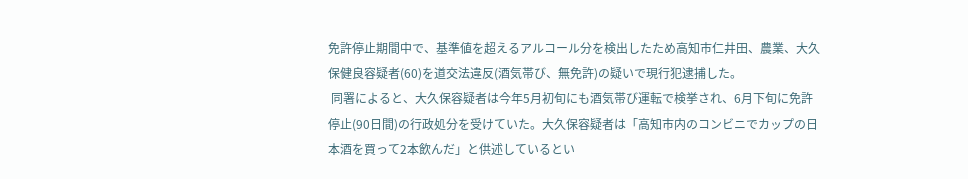免許停止期間中で、基準値を超えるアルコール分を検出したため高知市仁井田、農業、大久保健良容疑者(60)を道交法違反(酒気帯び、無免許)の疑いで現行犯逮捕した。
 同署によると、大久保容疑者は今年5月初旬にも酒気帯び運転で検挙され、6月下旬に免許停止(90日間)の行政処分を受けていた。大久保容疑者は「高知市内のコンビニでカップの日本酒を買って2本飲んだ」と供述しているとい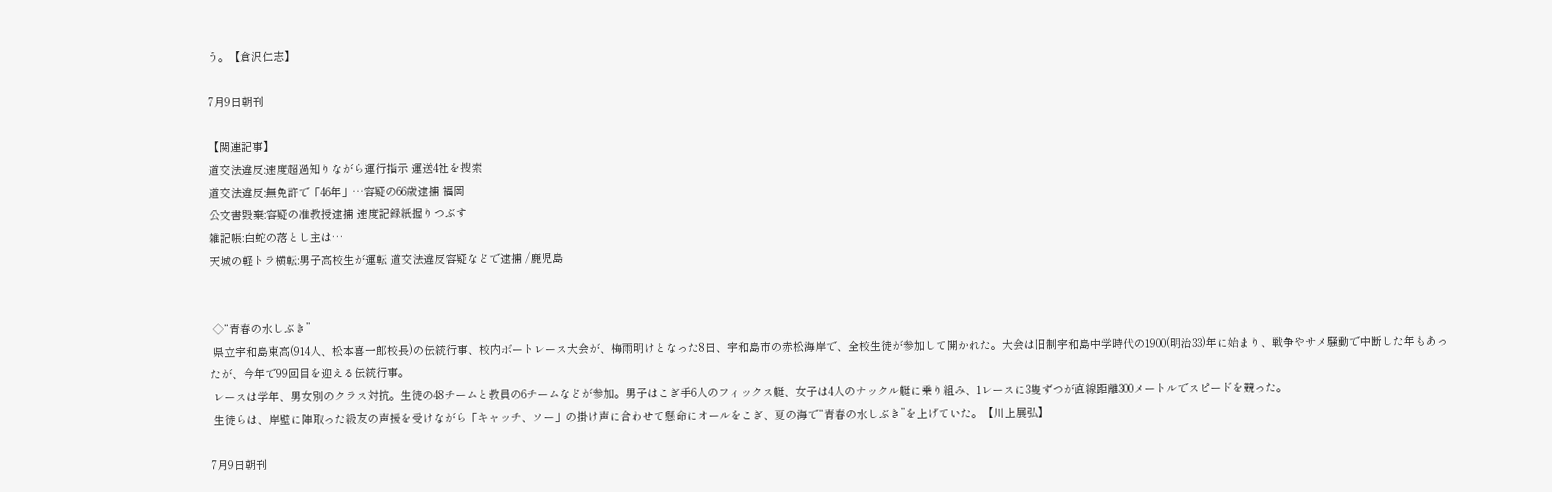う。【倉沢仁志】

7月9日朝刊

【関連記事】
道交法違反:速度超過知りながら運行指示 運送4社を捜索
道交法違反:無免許で「46年」…容疑の66歳逮捕 福岡
公文書毀棄:容疑の准教授逮捕 速度記録紙握りつぶす
雑記帳:白蛇の落とし主は…
天城の軽トラ横転:男子高校生が運転 道交法違反容疑などで逮捕 /鹿児島


 ◇“青春の水しぶき”
 県立宇和島東高(914人、松本喜一郎校長)の伝統行事、校内ボートレース大会が、梅雨明けとなった8日、宇和島市の赤松海岸で、全校生徒が参加して開かれた。大会は旧制宇和島中学時代の1900(明治33)年に始まり、戦争やサメ騒動で中断した年もあったが、今年で99回目を迎える伝統行事。
 レースは学年、男女別のクラス対抗。生徒の48チームと教員の6チームなどが参加。男子はこぎ手6人のフィックス艇、女子は4人のナックル艇に乗り組み、1レースに3隻ずつが直線距離300メートルでスピードを競った。
 生徒らは、岸壁に陣取った級友の声援を受けながら「キャッチ、ソー」の掛け声に合わせて懸命にオールをこぎ、夏の海で“青春の水しぶき”を上げていた。【川上展弘】

7月9日朝刊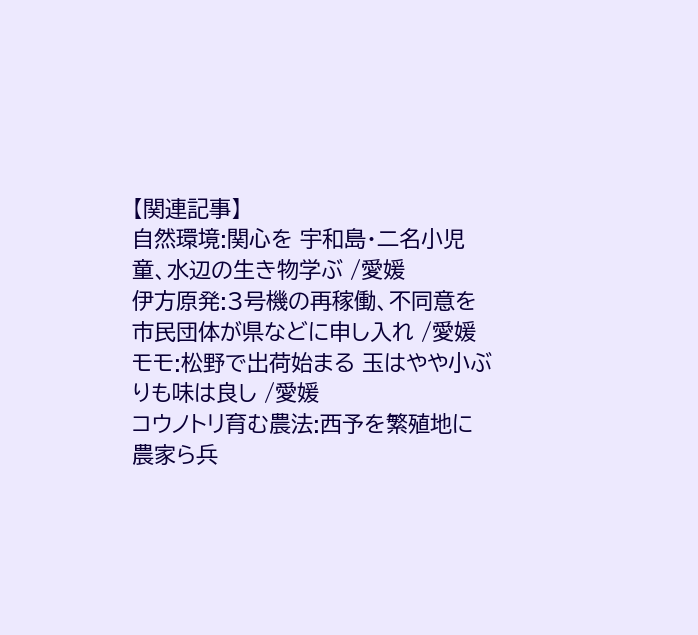【関連記事】
自然環境:関心を 宇和島・二名小児童、水辺の生き物学ぶ /愛媛
伊方原発:3号機の再稼働、不同意を 市民団体が県などに申し入れ /愛媛
モモ:松野で出荷始まる 玉はやや小ぶりも味は良し /愛媛
コウノトリ育む農法:西予を繁殖地に 農家ら兵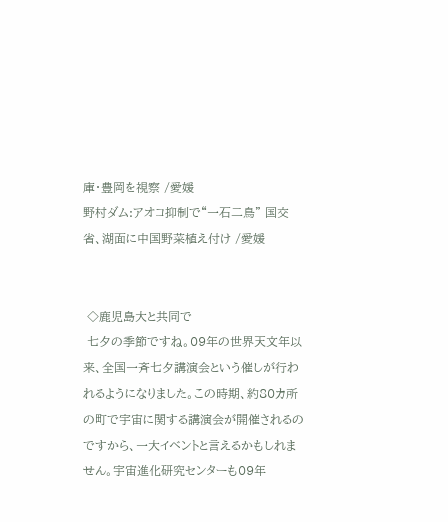庫・豊岡を視察 /愛媛
野村ダム:アオコ抑制で“一石二鳥” 国交省、湖面に中国野菜植え付け /愛媛


 ◇鹿児島大と共同で
 七夕の季節ですね。09年の世界天文年以来、全国一斉七夕講演会という催しが行われるようになりました。この時期、約80カ所の町で宇宙に関する講演会が開催されるのですから、一大イベントと言えるかもしれません。宇宙進化研究センターも09年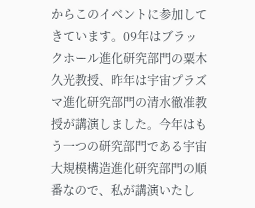からこのイベントに参加してきています。09年はブラックホール進化研究部門の粟木久光教授、昨年は宇宙プラズマ進化研究部門の清水徹准教授が講演しました。今年はもう一つの研究部門である宇宙大規模構造進化研究部門の順番なので、私が講演いたし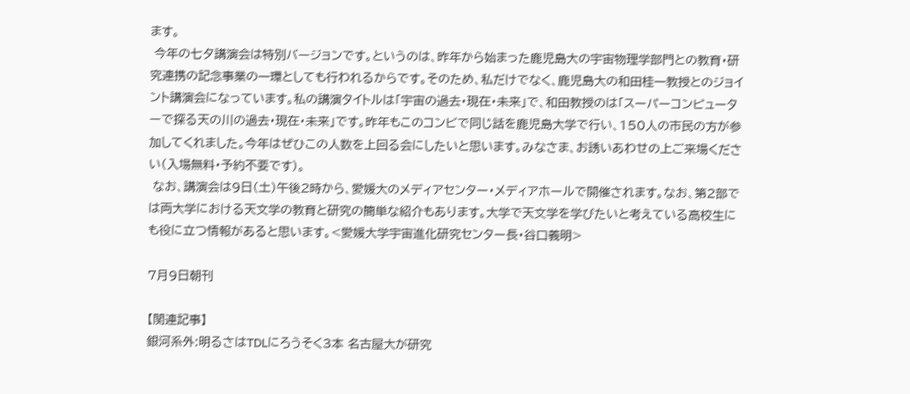ます。
 今年の七夕講演会は特別バージョンです。というのは、昨年から始まった鹿児島大の宇宙物理学部門との教育・研究連携の記念事業の一環としても行われるからです。そのため、私だけでなく、鹿児島大の和田桂一教授とのジョイント講演会になっています。私の講演タイトルは「宇宙の過去・現在・未来」で、和田教授のは「スーパーコンピューターで探る天の川の過去・現在・未来」です。昨年もこのコンビで同じ話を鹿児島大学で行い、150人の市民の方が参加してくれました。今年はぜひこの人数を上回る会にしたいと思います。みなさま、お誘いあわせの上ご来場ください(入場無料・予約不要です)。
 なお、講演会は9日(土)午後2時から、愛媛大のメディアセンター・メディアホールで開催されます。なお、第2部では両大学における天文学の教育と研究の簡単な紹介もあります。大学で天文学を学びたいと考えている高校生にも役に立つ情報があると思います。<愛媛大学宇宙進化研究センター長・谷口義明>

7月9日朝刊

【関連記事】
銀河系外:明るさはTDLにろうそく3本 名古屋大が研究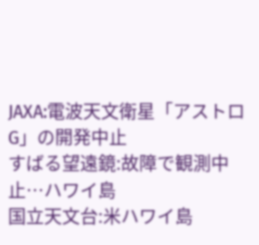JAXA:電波天文衛星「アストロG」の開発中止
すばる望遠鏡:故障で観測中止…ハワイ島
国立天文台:米ハワイ島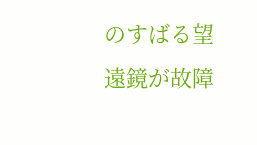のすばる望遠鏡が故障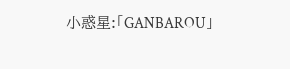小惑星:「GANBAROU」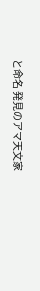と命名 発見のアマ天文家